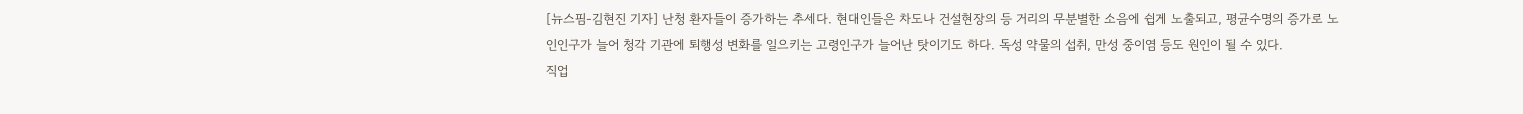[뉴스핌-김현진 기자] 난청 환자들이 증가하는 추세다. 현대인들은 차도나 건설현장의 등 거리의 무분별한 소음에 쉽게 노출되고, 평균수명의 증가로 노인인구가 늘어 청각 기관에 퇴행성 변화를 일으키는 고령인구가 늘어난 탓이기도 하다. 독성 약물의 섭취, 만성 중이염 등도 원인이 될 수 있다.
직업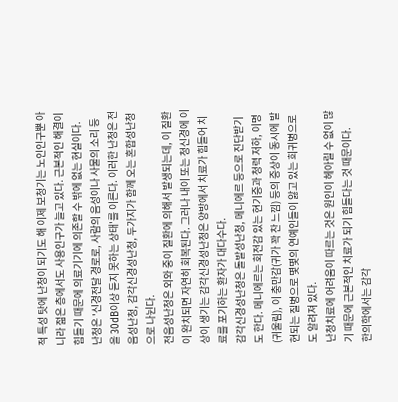적 특성 탓에 난청이 되기도 해 이제 보청기는 노인인구뿐 아니라 젊은 층에서도 사용인구가 늘고 있다. 근본적인 해결이 힘들기 때문에 의료기기에 의존할 수 밖에 없는 현실이다.
난청은 '신경전달 경로로, 사람의 음성이나 사물의 소리 등을 30dB이상 듣지 못하는 상태'를 이른다. 이러한 난청은 전음성난청, 감각신경성난청, 두가지가 함께 오는 혼합성난청으로 나뉜다.
전음성난청은 외와 중이 질환에 의해서 발생되는데, 이 질환이 완치되면 자연히 회복된다. 그러나 내이 또는 청신경에 이상이 생기는 감각신경성난청은 양방에서 치료가 힘들어 치료를 포기하는 환자가 대다수다.
감각신경성난청은 돌발성난청, 메니에르 등으로 진단받기도 한다. 메니에르는 회전감 있는 현기증과 청력 저하, 이명(귀울림), 이 충만감(귀가 꽉 찬 느낌) 등의 증상이 동시에 발현되는 질병으로 몇몇의 연예인들이 앓고 있는 희귀병으로도 알려져 있다.
난청치료에 어려움이 따르는 것은 원인이 헤아릴 수 없이 많기 때문에 근본적인 치료가 되기 힘들다는 것 때문이다.
한의학에서는 감각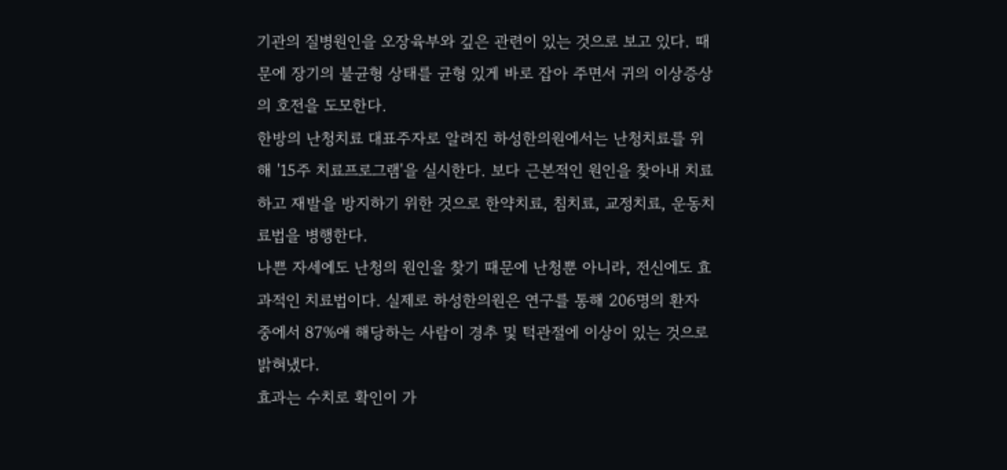기관의 질병원인을 오장육부와 깊은 관련이 있는 것으로 보고 있다. 때문에 장기의 불균형 상태를 균형 있게 바로 잡아 주면서 귀의 이상증상의 호전을 도모한다.
한방의 난청치료 대표주자로 알려진 하성한의원에서는 난청치료를 위해 '15주 치료프로그램'을 실시한다. 보다 근본적인 원인을 찾아내 치료하고 재발을 방지하기 위한 것으로 한약치료, 침치료, 교정치료, 운동치료법을 병행한다.
나쁜 자세에도 난청의 원인을 찾기 때문에 난청뿐 아니라, 전신에도 효과적인 치료법이다. 실제로 하성한의원은 연구를 통해 206명의 환자 중에서 87%애 해당하는 사람이 경추 및 턱관절에 이상이 있는 것으로 밝혀냈다.
효과는 수치로 확인이 가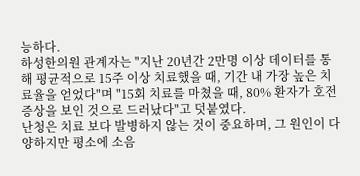능하다.
하성한의원 관계자는 "지난 20년간 2만명 이상 데이터를 통해 평균적으로 15주 이상 치료했을 때, 기간 내 가장 높은 치료율을 얻었다"며 "15회 치료를 마쳤을 때, 80% 환자가 호전증상을 보인 것으로 드러났다"고 덧붙였다.
난청은 치료 보다 발병하지 않는 것이 중요하며, 그 원인이 다양하지만 평소에 소음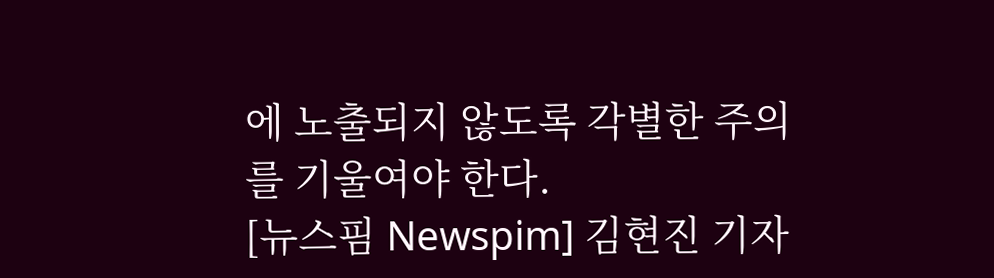에 노출되지 않도록 각별한 주의를 기울여야 한다.
[뉴스핌 Newspim] 김현진 기자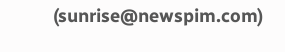(sunrise@newspim.com)